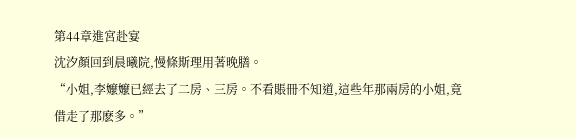第44章進宮赴宴
沈汐顏回到晨曦院,慢條斯理用著晚膳。
“小姐,李嬤嬤已經去了二房、三房。不看賬冊不知道,這些年那兩房的小姐,竟借走了那麽多。”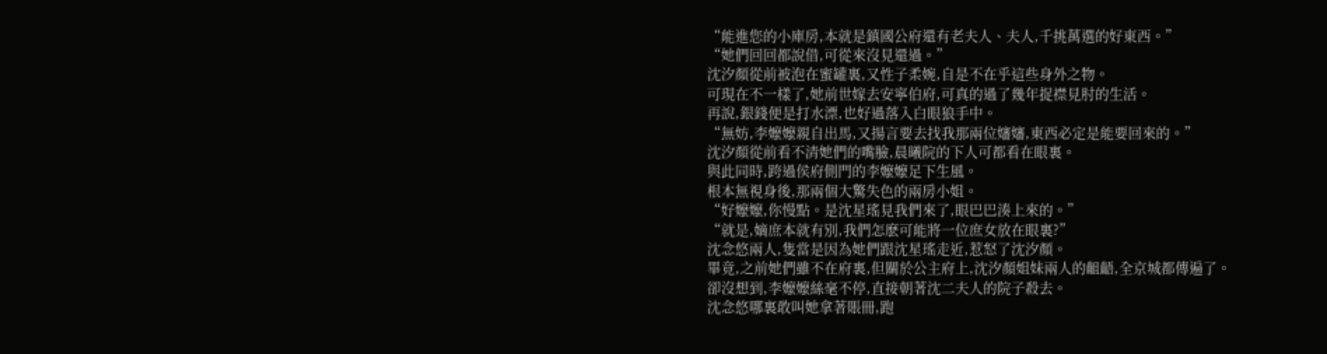“能進您的小庫房,本就是鎮國公府還有老夫人、夫人,千挑萬選的好東西。”
“她們回回都說借,可從來沒見還過。”
沈汐顏從前被泡在蜜罐裏,又性子柔婉,自是不在乎這些身外之物。
可現在不一樣了,她前世嫁去安寧伯府,可真的過了幾年捉襟見肘的生活。
再說,銀錢便是打水漂,也好過落入白眼狼手中。
“無妨,李嬤嬤親自出馬,又揚言要去找我那兩位嬸嬸,東西必定是能要回來的。”
沈汐顏從前看不清她們的嘴臉,晨曦院的下人可都看在眼裏。
與此同時,跨過侯府側門的李嬤嬤足下生風。
根本無視身後,那兩個大驚失色的兩房小姐。
“好嬤嬤,你慢點。是沈星瑤見我們來了,眼巴巴湊上來的。”
“就是,嫡庶本就有別,我們怎麽可能將一位庶女放在眼裏?”
沈念悠兩人,隻當是因為她們跟沈星瑤走近,惹怒了沈汐顏。
畢竟,之前她們雖不在府裏,但關於公主府上,沈汐顏姐妹兩人的齟齬,全京城都傳遍了。
卻沒想到,李嬤嬤絲毫不停,直接朝著沈二夫人的院子殺去。
沈念悠哪裏敢叫她拿著賬冊,跑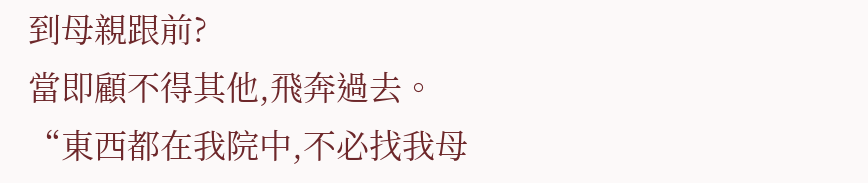到母親跟前?
當即顧不得其他,飛奔過去。
“東西都在我院中,不必找我母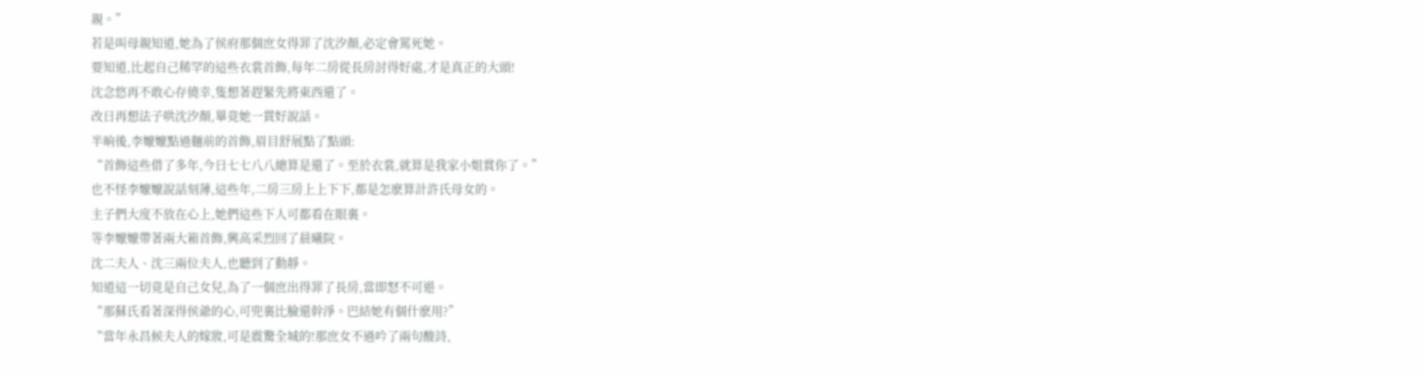親。”
若是叫母親知道,她為了侯府那個庶女得罪了沈汐顏,必定會罵死她。
要知道,比起自己稀罕的這些衣裳首飾,每年二房從長房討得好處,才是真正的大頭!
沈念悠再不敢心存僥幸,隻想著趕緊先將東西還了。
改日再想法子哄沈汐顏,畢竟她一貫好說話。
半晌後,李嬤嬤點過麵前的首飾,眉目舒展點了點頭:
“首飾這些借了多年,今日七七八八總算是還了。至於衣裳,就算是我家小姐賞你了。”
也不怪李嬤嬤說話刻薄,這些年,二房三房上上下下,都是怎麽算計許氏母女的。
主子們大度不放在心上,她們這些下人可都看在眼裏。
等李嬤嬤帶著兩大箱首飾,興高采烈回了晨曦院。
沈二夫人、沈三兩位夫人,也聽到了動靜。
知道這一切竟是自己女兒,為了一個庶出得罪了長房,當即怒不可遏。
“那蘇氏看著深得侯爺的心,可兜裏比臉還幹淨。巴結她有個什麽用?”
“當年永昌候夫人的嫁妝,可是震驚全城的!那庶女不過吟了兩句酸詩,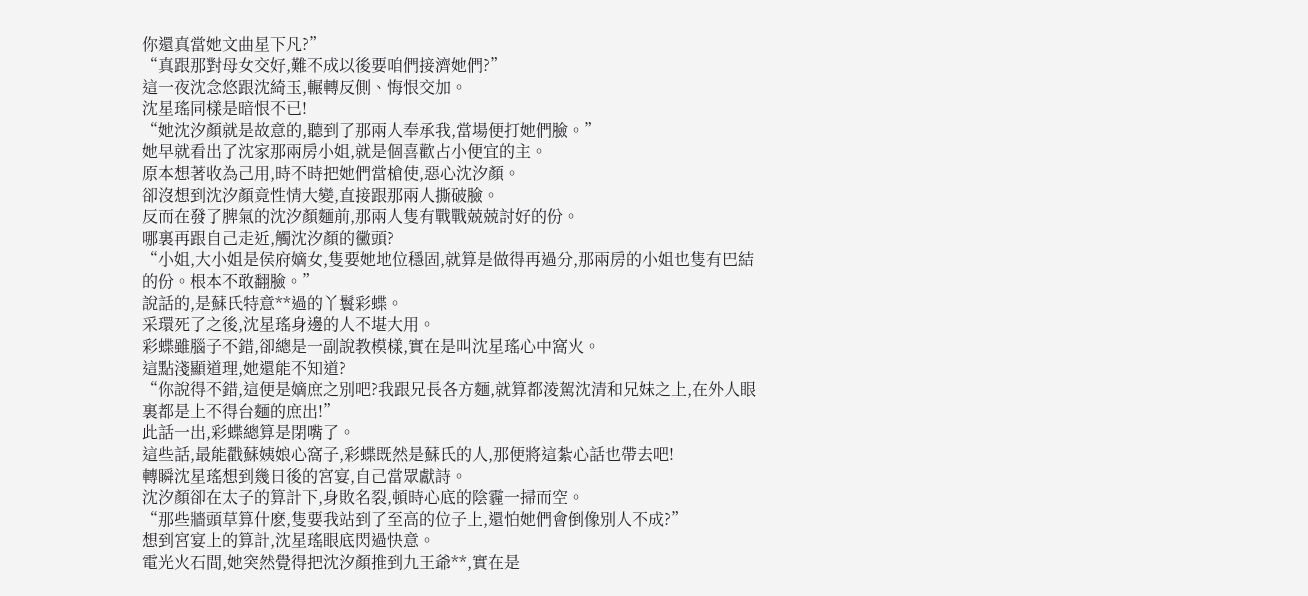你還真當她文曲星下凡?”
“真跟那對母女交好,難不成以後要咱們接濟她們?”
這一夜沈念悠跟沈綺玉,輾轉反側、悔恨交加。
沈星瑤同樣是暗恨不已!
“她沈汐顏就是故意的,聽到了那兩人奉承我,當場便打她們臉。”
她早就看出了沈家那兩房小姐,就是個喜歡占小便宜的主。
原本想著收為己用,時不時把她們當槍使,惡心沈汐顏。
卻沒想到沈汐顏竟性情大變,直接跟那兩人撕破臉。
反而在發了脾氣的沈汐顏麵前,那兩人隻有戰戰兢兢討好的份。
哪裏再跟自己走近,觸沈汐顏的黴頭?
“小姐,大小姐是侯府嫡女,隻要她地位穩固,就算是做得再過分,那兩房的小姐也隻有巴結的份。根本不敢翻臉。”
說話的,是蘇氏特意**過的丫鬟彩蝶。
采環死了之後,沈星瑤身邊的人不堪大用。
彩蝶雖腦子不錯,卻總是一副說教模樣,實在是叫沈星瑤心中窩火。
這點淺顯道理,她還能不知道?
“你說得不錯,這便是嫡庶之別吧?我跟兄長各方麵,就算都淩駕沈清和兄妹之上,在外人眼裏都是上不得台麵的庶出!”
此話一出,彩蝶總算是閉嘴了。
這些話,最能戳蘇姨娘心窩子,彩蝶既然是蘇氏的人,那便將這紮心話也帶去吧!
轉瞬沈星瑤想到幾日後的宮宴,自己當眾獻詩。
沈汐顏卻在太子的算計下,身敗名裂,頓時心底的陰霾一掃而空。
“那些牆頭草算什麽,隻要我站到了至高的位子上,還怕她們會倒像別人不成?”
想到宮宴上的算計,沈星瑤眼底閃過快意。
電光火石間,她突然覺得把沈汐顏推到九王爺**,實在是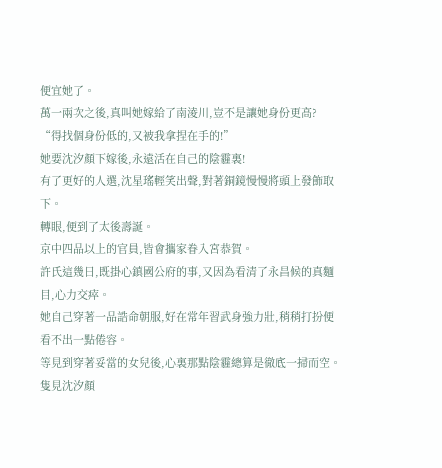便宜她了。
萬一兩次之後,真叫她嫁給了南淩川,豈不是讓她身份更高?
“得找個身份低的,又被我拿捏在手的!”
她要沈汐顏下嫁後,永遠活在自己的陰霾裏!
有了更好的人選,沈星瑤輕笑出聲,對著銅鏡慢慢將頭上發飾取下。
轉眼,便到了太後壽誕。
京中四品以上的官員,皆會攜家眷入宮恭賀。
許氏這幾日,既掛心鎮國公府的事,又因為看清了永昌候的真麵目,心力交瘁。
她自己穿著一品誥命朝服,好在常年習武身強力壯,稍稍打扮便看不出一點倦容。
等見到穿著妥當的女兒後,心裏那點陰霾總算是徹底一掃而空。
隻見沈汐顏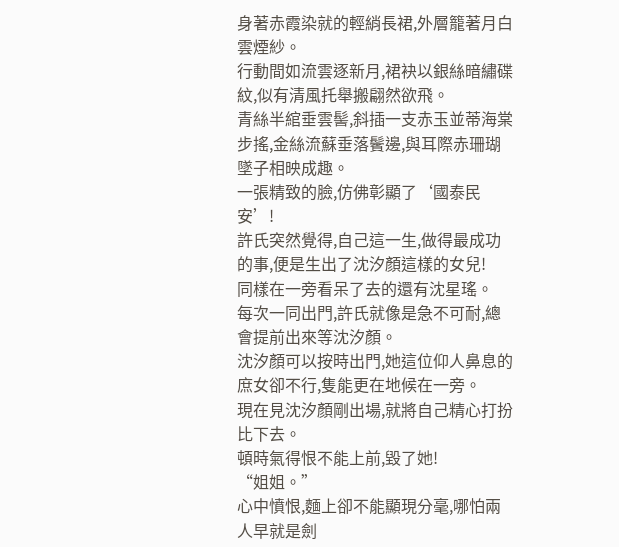身著赤霞染就的輕綃長裙,外層籠著月白雲煙紗。
行動間如流雲逐新月,裙袂以銀絲暗繡碟紋,似有清風托舉搬翩然欲飛。
青絲半綰垂雲髻,斜插一支赤玉並蒂海棠步搖,金絲流蘇垂落鬢邊,與耳際赤珊瑚墜子相映成趣。
一張精致的臉,仿佛彰顯了‘國泰民安’!
許氏突然覺得,自己這一生,做得最成功的事,便是生出了沈汐顏這樣的女兒!
同樣在一旁看呆了去的還有沈星瑤。
每次一同出門,許氏就像是急不可耐,總會提前出來等沈汐顏。
沈汐顏可以按時出門,她這位仰人鼻息的庶女卻不行,隻能更在地候在一旁。
現在見沈汐顏剛出場,就將自己精心打扮比下去。
頓時氣得恨不能上前,毀了她!
“姐姐。”
心中憤恨,麵上卻不能顯現分毫,哪怕兩人早就是劍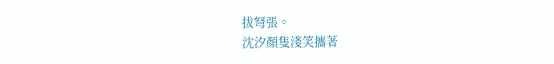拔弩張。
沈汐顏隻淺笑攜著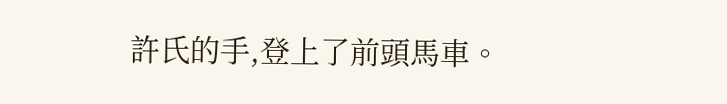許氏的手,登上了前頭馬車。